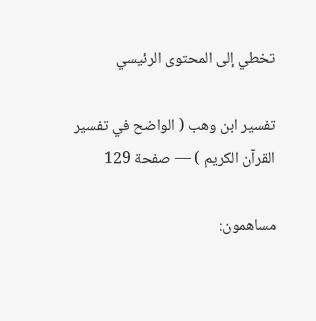تخطي إلى المحتوى الرئيسي

تفسير ابن وهب ( الواضح في تفسير القرآن الكريم ) — صفحة 129

مساهمون: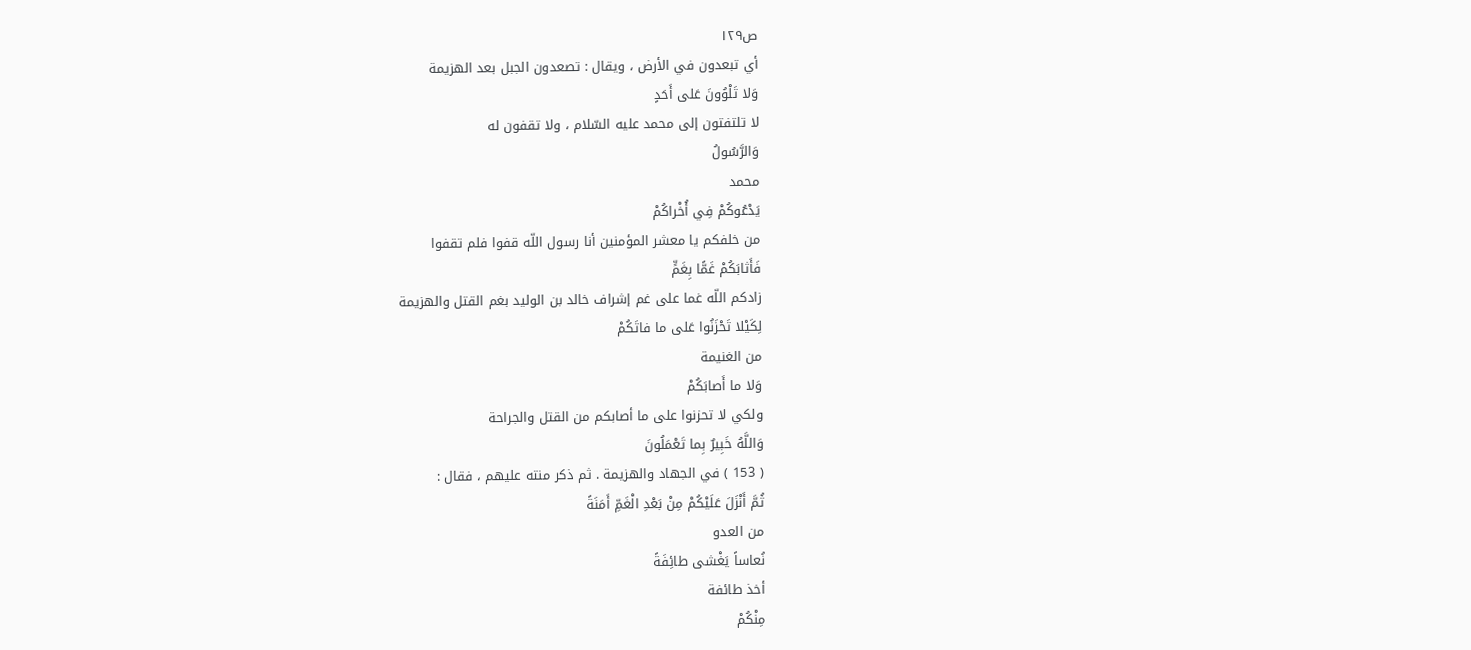ص١٢٩
أي تبعدون في الأرض ، ويقال : تصعدون الجبل بعد الهزيمة
وَلا تَلْوُونَ عَلى أَحَدٍ
لا تلتفتون إلى محمد عليه السّلام ، ولا تقفون له
وَالرَّسُولُ
محمد
يَدْعُوكُمْ فِي أُخْراكُمْ
من خلفكم يا معشر المؤمنين أنا رسول اللّه قفوا فلم تقفوا
فَأَثابَكُمْ غَمًّا بِغَمٍّ
زادكم اللّه غما على غم إشراف خالد بن الوليد بغم القتل والهزيمة
لِكَيْلا تَحْزَنُوا عَلى ما فاتَكُمْ
من الغنيمة
وَلا ما أَصابَكُمْ
ولكي لا تحزنوا على ما أصابكم من القتل والجراحة
وَاللَّهُ خَبِيرٌ بِما تَعْمَلُونَ
( 153 ) في الجهاد والهزيمة . ثم ذكر منته عليهم ، فقال :
ثُمَّ أَنْزَلَ عَلَيْكُمْ مِنْ بَعْدِ الْغَمِّ أَمَنَةً
من العدو
نُعاساً يَغْشى طائِفَةً
أخذ طائفة
مِنْكُمْ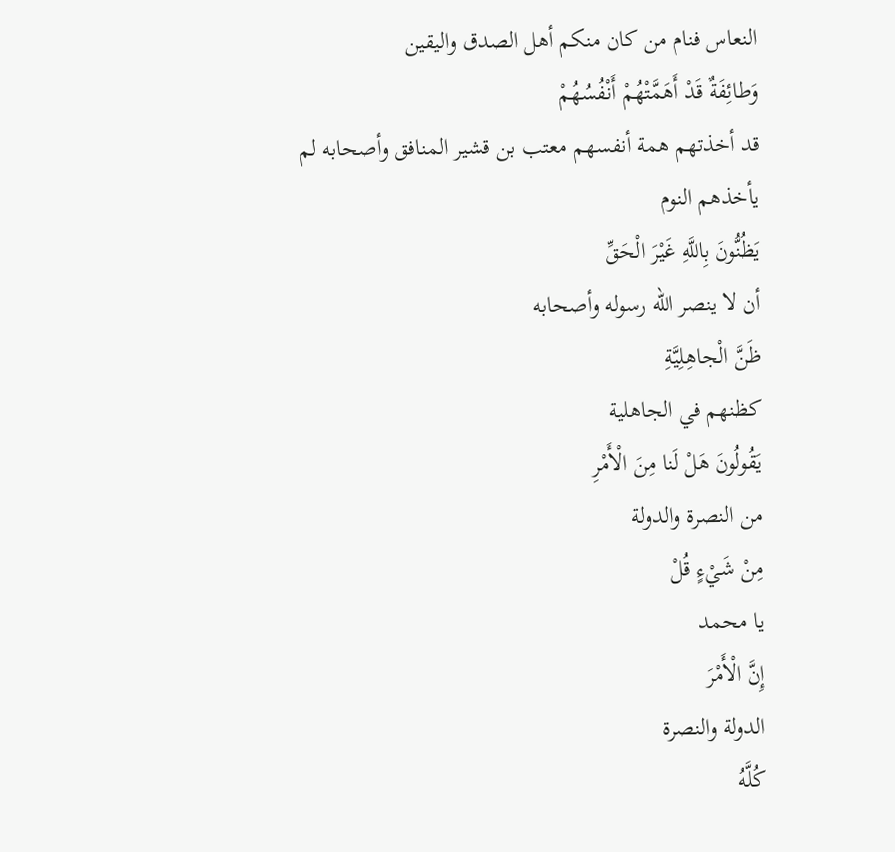النعاس فنام من كان منكم أهل الصدق واليقين
وَطائِفَةٌ قَدْ أَهَمَّتْهُمْ أَنْفُسُهُمْ
قد أخذتهم همة أنفسهم معتب بن قشير المنافق وأصحابه لم يأخذهم النوم
يَظُنُّونَ بِاللَّهِ غَيْرَ الْحَقِّ
أن لا ينصر اللّه رسوله وأصحابه
ظَنَّ الْجاهِلِيَّةِ
كظنهم في الجاهلية
يَقُولُونَ هَلْ لَنا مِنَ الْأَمْرِ
من النصرة والدولة
مِنْ شَيْءٍ قُلْ
يا محمد
إِنَّ الْأَمْرَ
الدولة والنصرة
كُلَّهُ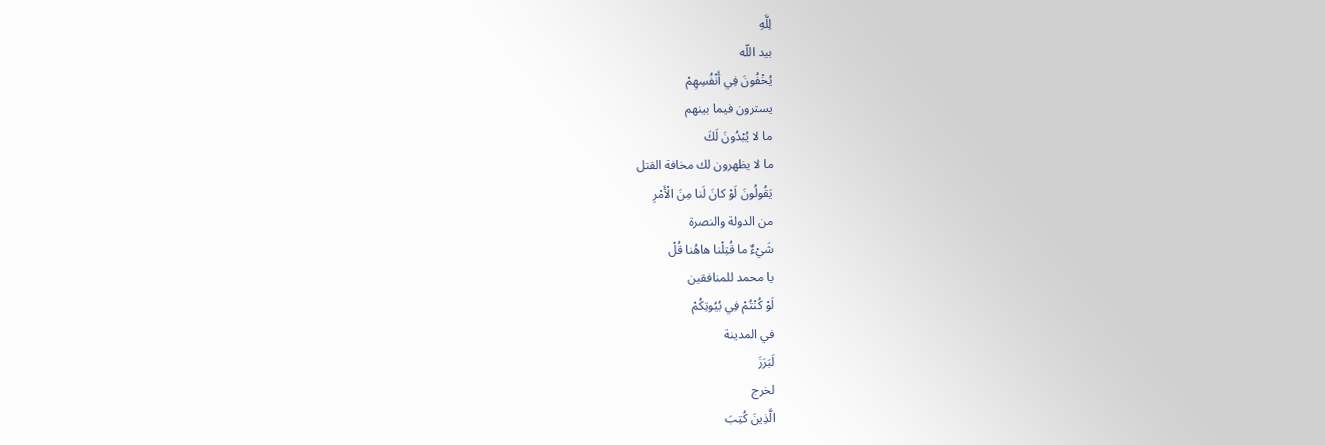لِلَّهِ
بيد اللّه
يُخْفُونَ فِي أَنْفُسِهِمْ
يسترون فيما بينهم
ما لا يُبْدُونَ لَكَ
ما لا يظهرون لك مخافة القتل
يَقُولُونَ لَوْ كانَ لَنا مِنَ الْأَمْرِ
من الدولة والنصرة
شَيْءٌ ما قُتِلْنا هاهُنا قُلْ
يا محمد للمنافقين
لَوْ كُنْتُمْ فِي بُيُوتِكُمْ
في المدينة
لَبَرَزَ
لخرج
الَّذِينَ كُتِبَ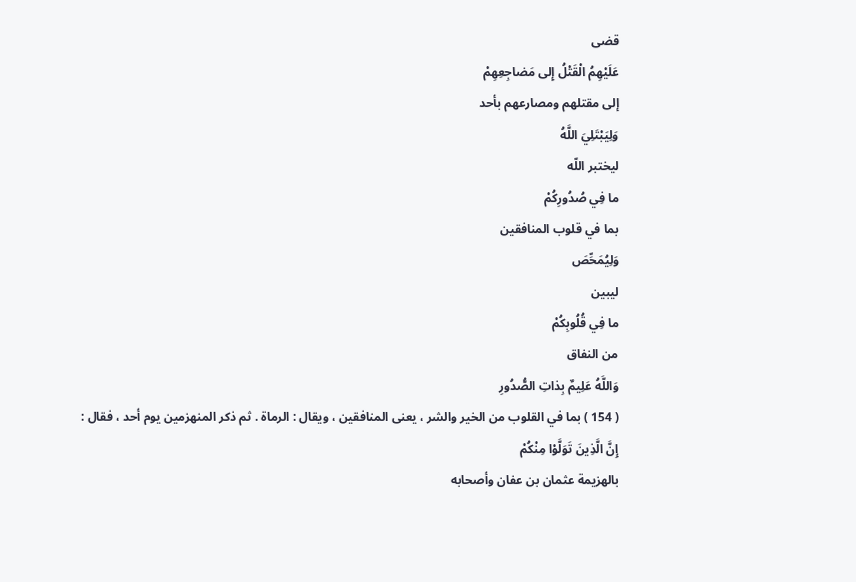قضى
عَلَيْهِمُ الْقَتْلُ إِلى مَضاجِعِهِمْ
إلى مقتلهم ومصارعهم بأحد
وَلِيَبْتَلِيَ اللَّهُ
ليختبر اللّه
ما فِي صُدُورِكُمْ
بما في قلوب المنافقين
وَلِيُمَحِّصَ
ليبين
ما فِي قُلُوبِكُمْ
من النفاق
وَاللَّهُ عَلِيمٌ بِذاتِ الصُّدُورِ
( 154 ) بما في القلوب من الخير والشر ، يعنى المنافقين ، ويقال : الرماة . ثم ذكر المنهزمين يوم أحد ، فقال :
إِنَّ الَّذِينَ تَوَلَّوْا مِنْكُمْ
بالهزيمة عثمان بن عفان وأصحابه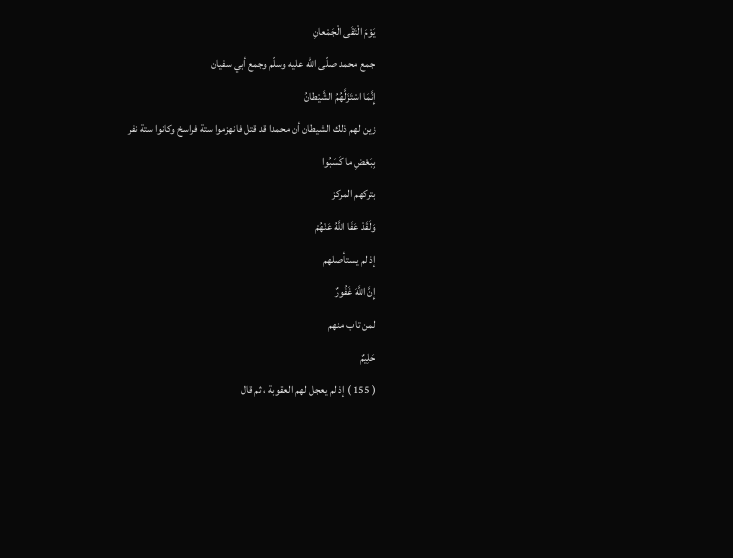يَوْمَ الْتَقَى الْجَمْعانِ
جمع محمد صلّى اللّه عليه وسلّم وجمع أبي سفيان
إِنَّمَا اسْتَزَلَّهُمُ الشَّيْطانُ
زين لهم ذلك الشيطان أن محمدا قد قتل فانهزموا ستة فراسخ وكانوا ستة نفر
بِبَعْضِ ما كَسَبُوا
بتركهم المركز
وَلَقَدْ عَفَا اللَّهُ عَنْهُمْ
إذ لم يستأصلهم
إِنَّ اللَّهَ غَفُورٌ
لمن تاب منهم
حَلِيمٌ
( 155 ) إذ لم يعجل لهم العقوبة ، ثم قال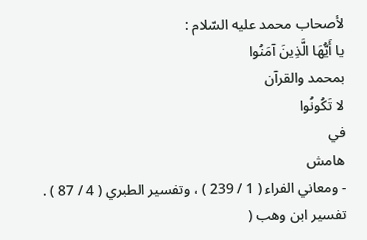لأصحاب محمد عليه السّلام :
يا أَيُّهَا الَّذِينَ آمَنُوا
بمحمد والقرآن
لا تَكُونُوا
في
هامش
- ومعاني الفراء ( 1 / 239 ) ، وتفسير الطبري ( 4 / 87 ) .
تفسير ابن وهب (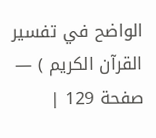الواضح في تفسير القرآن الكريم ) — صفحة 129 |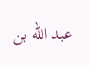عبد الله بن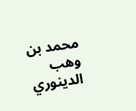محمد بن وهب الدينوري